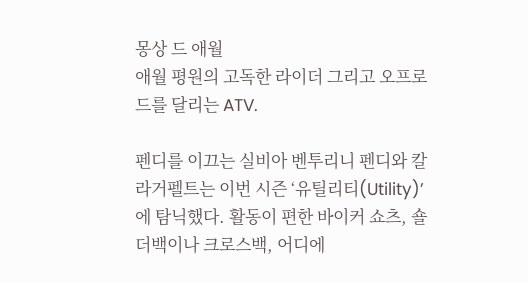몽상 드 애월
애월 평원의 고독한 라이더 그리고 오프로드를 달리는 ATV.

펜디를 이끄는 실비아 벤투리니 펜디와 칼 라거펠트는 이번 시즌 ‘유틸리티(Utility)’에 탐닉했다. 활동이 편한 바이커 쇼츠, 숄더백이나 크로스백, 어디에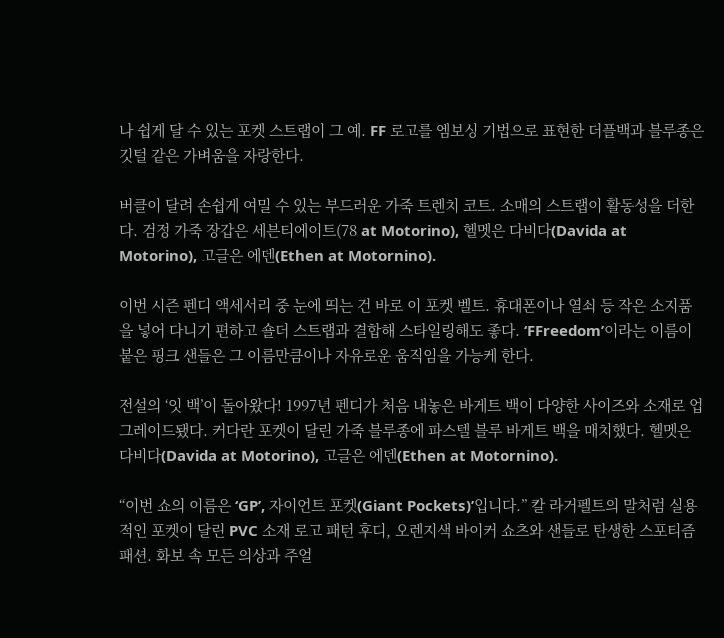나 쉽게 달 수 있는 포켓 스트랩이 그 예. FF 로고를 엠보싱 기법으로 표현한 더플백과 블루종은 깃털 같은 가벼움을 자랑한다.

버클이 달려 손쉽게 여밀 수 있는 부드러운 가죽 트렌치 코트. 소매의 스트랩이 활동성을 더한다. 검정 가죽 장갑은 세븐티에이트(78 at Motorino), 헬멧은 다비다(Davida at Motorino), 고글은 에덴(Ethen at Motornino).

이번 시즌 펜디 액세서리 중 눈에 띄는 건 바로 이 포켓 벨트. 휴대폰이나 열쇠 등 작은 소지품을 넣어 다니기 편하고 숄더 스트랩과 결합해 스타일링해도 좋다. ‘FFreedom’이라는 이름이 붙은 핑크 샌들은 그 이름만큼이나 자유로운 움직임을 가능케 한다.

전설의 ‘잇 백’이 돌아왔다! 1997년 펜디가 처음 내놓은 바게트 백이 다양한 사이즈와 소재로 업그레이드됐다. 커다란 포켓이 달린 가죽 블루종에 파스텔 블루 바게트 백을 매치했다. 헬멧은 다비다(Davida at Motorino), 고글은 에덴(Ethen at Motornino).

“이번 쇼의 이름은 ‘GP’, 자이언트 포켓(Giant Pockets)’입니다.” 칼 라거펠트의 말처럼 실용적인 포켓이 달린 PVC 소재 로고 패턴 후디, 오렌지색 바이커 쇼츠와 샌들로 탄생한 스포티즘 패션. 화보 속 모든 의상과 주얼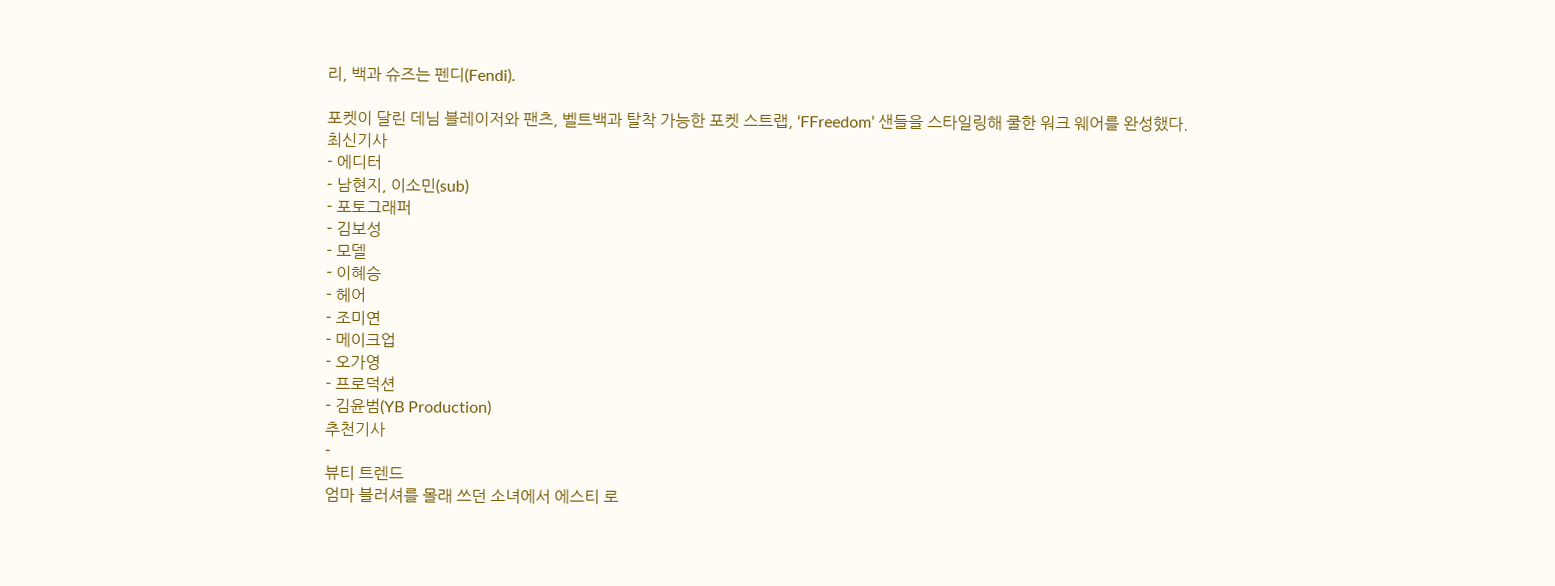리, 백과 슈즈는 펜디(Fendi).

포켓이 달린 데님 블레이저와 팬츠, 벨트백과 탈착 가능한 포켓 스트랩, ‘FFreedom’ 샌들을 스타일링해 쿨한 워크 웨어를 완성했다.
최신기사
- 에디터
- 남현지, 이소민(sub)
- 포토그래퍼
- 김보성
- 모델
- 이혜승
- 헤어
- 조미연
- 메이크업
- 오가영
- 프로덕션
- 김윤범(YB Production)
추천기사
-
뷰티 트렌드
엄마 블러셔를 몰래 쓰던 소녀에서 에스티 로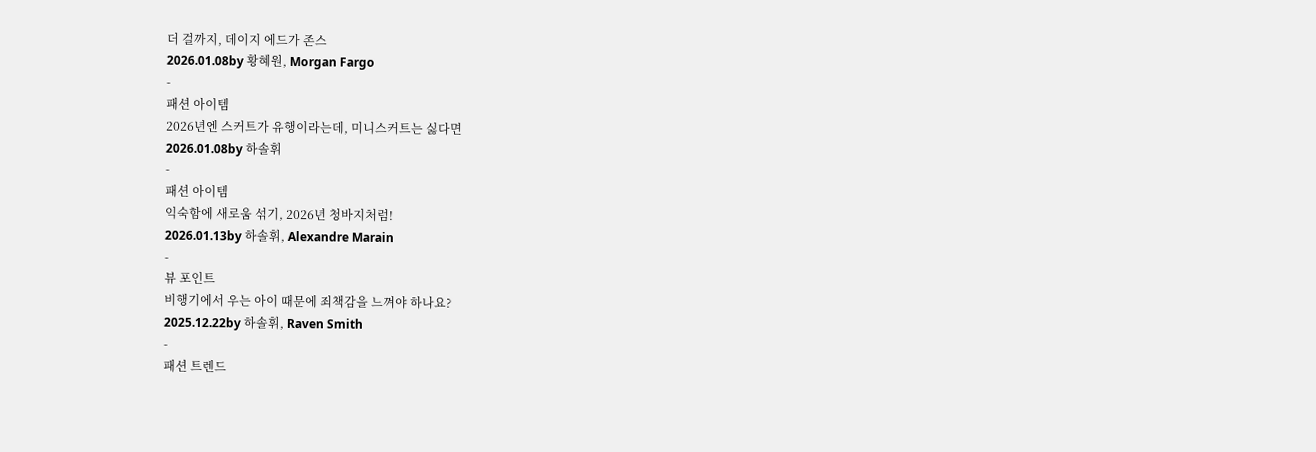더 걸까지, 데이지 에드가 존스
2026.01.08by 황혜원, Morgan Fargo
-
패션 아이템
2026년엔 스커트가 유행이라는데, 미니스커트는 싫다면
2026.01.08by 하솔휘
-
패션 아이템
익숙함에 새로움 섞기, 2026년 청바지처럼!
2026.01.13by 하솔휘, Alexandre Marain
-
뷰 포인트
비행기에서 우는 아이 때문에 죄책감을 느껴야 하나요?
2025.12.22by 하솔휘, Raven Smith
-
패션 트렌드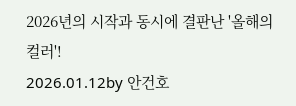2026년의 시작과 동시에 결판난 '올해의 컬러'!
2026.01.12by 안건호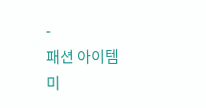-
패션 아이템
미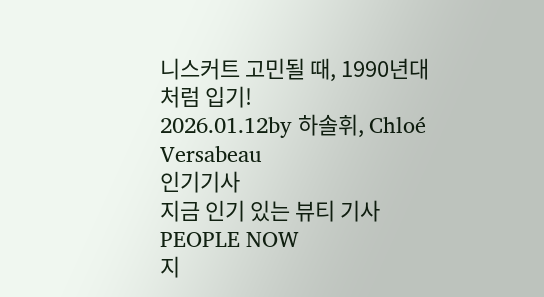니스커트 고민될 때, 1990년대처럼 입기!
2026.01.12by 하솔휘, Chloé Versabeau
인기기사
지금 인기 있는 뷰티 기사
PEOPLE NOW
지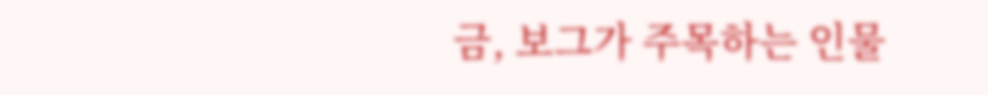금, 보그가 주목하는 인물